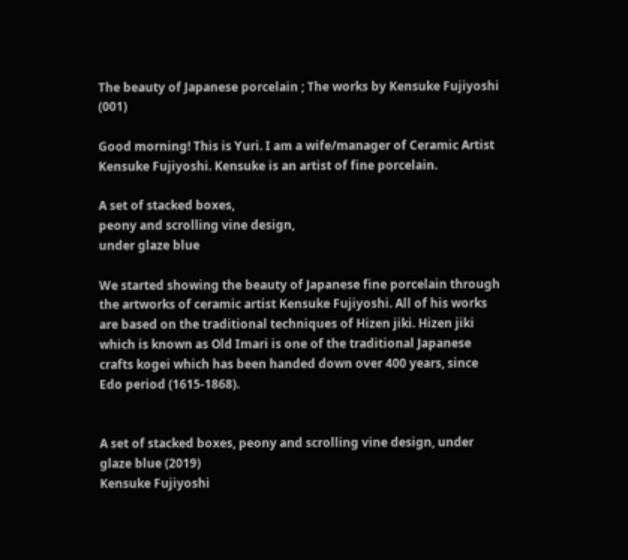The beauty of Japanese porcelain ; The works by Kensuke Fujiyoshi (001)

Good morning! This is Yuri. I am a wife/manager of Ceramic Artist Kensuke Fujiyoshi. Kensuke is an artist of fine porcelain.

A set of stacked boxes,
peony and scrolling vine design,
under glaze blue

We started showing the beauty of Japanese fine porcelain through the artworks of ceramic artist Kensuke Fujiyoshi. All of his works are based on the traditional techniques of Hizen jiki. Hizen jiki which is known as Old Imari is one of the traditional Japanese crafts kogei which has been handed down over 400 years, since Edo period (1615-1868).


A set of stacked boxes, peony and scrolling vine design, under glaze blue (2019)
Kensuke Fujiyoshi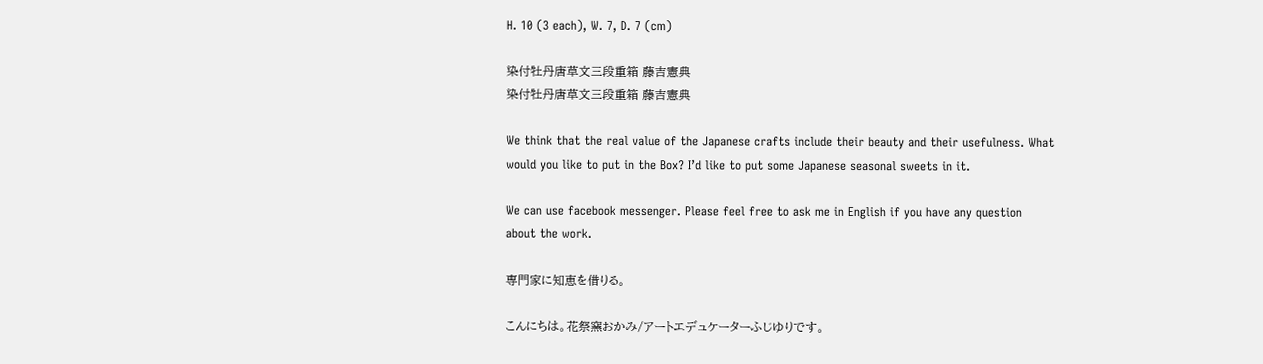H. 10 (3 each), W. 7, D. 7 (cm)

染付牡丹唐草文三段重箱 藤吉憲典
染付牡丹唐草文三段重箱 藤吉憲典

We think that the real value of the Japanese crafts include their beauty and their usefulness. What would you like to put in the Box? I’d like to put some Japanese seasonal sweets in it.

We can use facebook messenger. Please feel free to ask me in English if you have any question about the work.

専門家に知恵を借りる。

こんにちは。花祭窯おかみ/アートエデュケーターふじゆりです。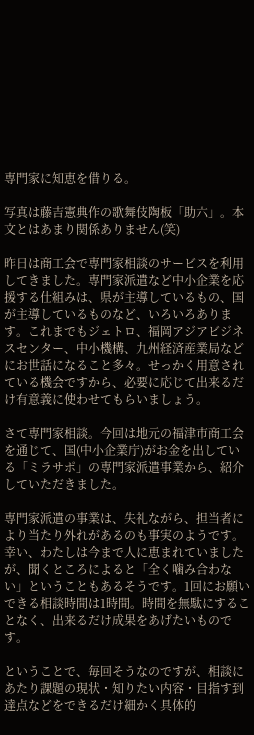専門家に知恵を借りる。

写真は藤吉憲典作の歌舞伎陶板「助六」。本文とはあまり関係ありません(笑)

昨日は商工会で専門家相談のサービスを利用してきました。専門家派遣など中小企業を応援する仕組みは、県が主導しているもの、国が主導しているものなど、いろいろあります。これまでもジェトロ、福岡アジアビジネスセンター、中小機構、九州経済産業局などにお世話になること多々。せっかく用意されている機会ですから、必要に応じて出来るだけ有意義に使わせてもらいましょう。

さて専門家相談。今回は地元の福津市商工会を通じて、国(中小企業庁)がお金を出している「ミラサポ」の専門家派遣事業から、紹介していただきました。

専門家派遣の事業は、失礼ながら、担当者により当たり外れがあるのも事実のようです。幸い、わたしは今まで人に恵まれていましたが、聞くところによると「全く噛み合わない」ということもあるそうです。1回にお願いできる相談時間は1時間。時間を無駄にすることなく、出来るだけ成果をあげたいものです。

ということで、毎回そうなのですが、相談にあたり課題の現状・知りたい内容・目指す到達点などをできるだけ細かく具体的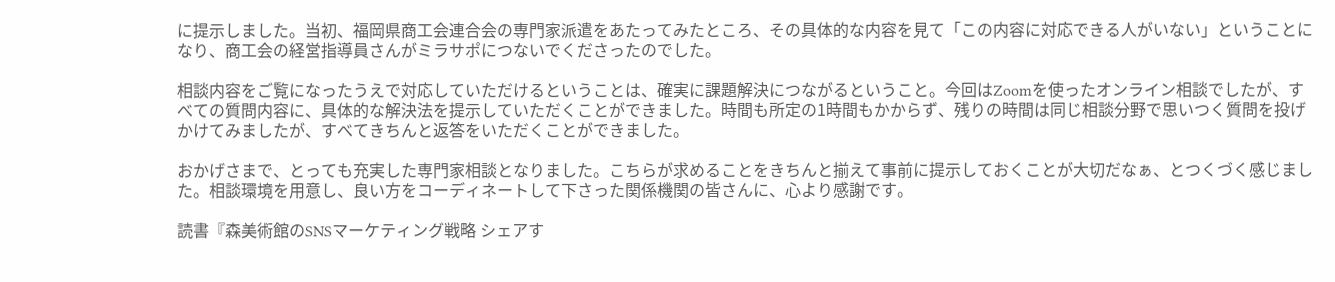に提示しました。当初、福岡県商工会連合会の専門家派遣をあたってみたところ、その具体的な内容を見て「この内容に対応できる人がいない」ということになり、商工会の経営指導員さんがミラサポにつないでくださったのでした。

相談内容をご覧になったうえで対応していただけるということは、確実に課題解決につながるということ。今回はZoomを使ったオンライン相談でしたが、すべての質問内容に、具体的な解決法を提示していただくことができました。時間も所定の1時間もかからず、残りの時間は同じ相談分野で思いつく質問を投げかけてみましたが、すべてきちんと返答をいただくことができました。

おかげさまで、とっても充実した専門家相談となりました。こちらが求めることをきちんと揃えて事前に提示しておくことが大切だなぁ、とつくづく感じました。相談環境を用意し、良い方をコーディネートして下さった関係機関の皆さんに、心より感謝です。

読書『森美術館のSNSマーケティング戦略 シェアす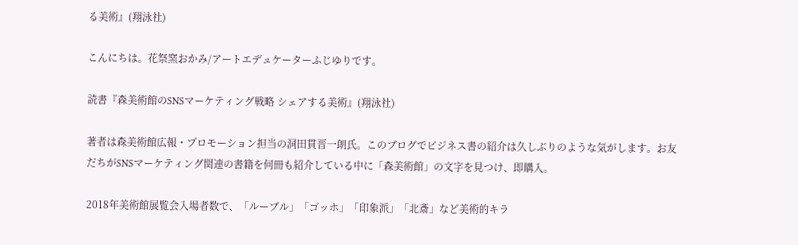る美術』(翔泳社)

こんにちは。花祭窯おかみ/アートエデュケーターふじゆりです。

読書『森美術館のSNSマーケティング戦略 シェアする美術』(翔泳社)

著者は森美術館広報・プロモーション担当の洞田貫晋一朗氏。このブログでビジネス書の紹介は久しぶりのような気がします。お友だちがSNSマーケティング関連の書籍を何冊も紹介している中に「森美術館」の文字を見つけ、即購入。

2018年美術館展覧会入場者数で、「ルーブル」「ゴッホ」「印象派」「北斎」など美術的キラ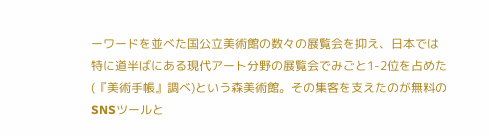ーワードを並べた国公立美術館の数々の展覧会を抑え、日本では特に道半ばにある現代アート分野の展覧会でみごと1-2位を占めた(『美術手帳』調べ)という森美術館。その集客を支えたのが無料のSNSツールと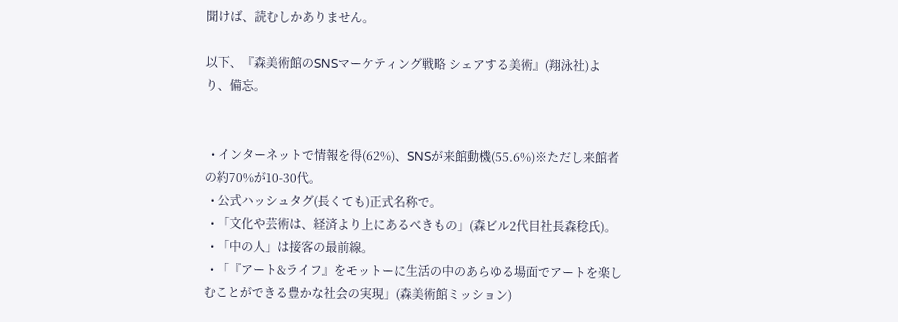聞けば、読むしかありません。

以下、『森美術館のSNSマーケティング戦略 シェアする美術』(翔泳社)より、備忘。


  • インターネットで情報を得(62%)、SNSが来館動機(55.6%)※ただし来館者の約70%が10-30代。
  • 公式ハッシュタグ(長くても)正式名称で。
  • 「文化や芸術は、経済より上にあるべきもの」(森ビル2代目社長森稔氏)。
  • 「中の人」は接客の最前線。
  • 「『アート&ライフ』をモットーに生活の中のあらゆる場面でアートを楽しむことができる豊かな社会の実現」(森美術館ミッション)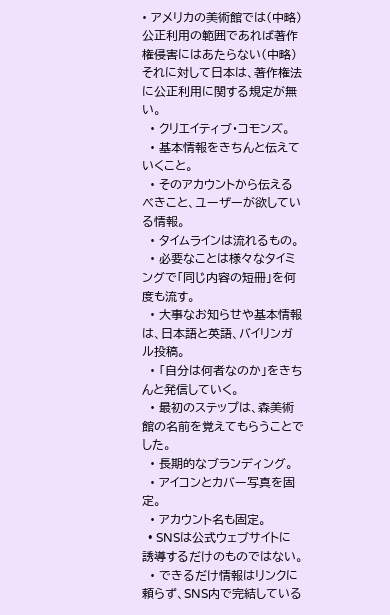• アメリカの美術館では(中略)公正利用の範囲であれば著作権侵害にはあたらない(中略)それに対して日本は、著作権法に公正利用に関する規定が無い。
  • クリエイティブ・コモンズ。
  • 基本情報をきちんと伝えていくこと。
  • そのアカウントから伝えるべきこと、ユーザーが欲している情報。
  • タイムラインは流れるもの。
  • 必要なことは様々なタイミングで「同じ内容の短冊」を何度も流す。
  • 大事なお知らせや基本情報は、日本語と英語、バイリンガル投稿。
  • 「自分は何者なのか」をきちんと発信していく。
  • 最初のステップは、森美術館の名前を覚えてもらうことでした。
  • 長期的なブランディング。
  • アイコンとカバー写真を固定。
  • アカウント名も固定。
  • SNSは公式ウェブサイトに誘導するだけのものではない。
  • できるだけ情報はリンクに頼らず、SNS内で完結している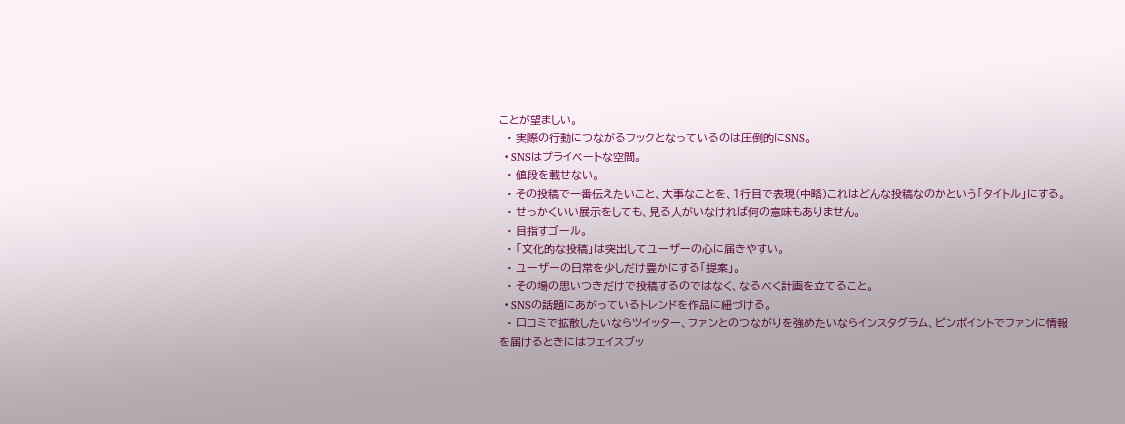ことが望ましい。
  • 実際の行動につながるフックとなっているのは圧倒的にSNS。
  • SNSはプライベートな空間。
  • 値段を載せない。
  • その投稿で一番伝えたいこと、大事なことを、1行目で表現(中略)これはどんな投稿なのかという「タイトル」にする。
  • せっかくいい展示をしても、見る人がいなければ何の意味もありません。
  • 目指すゴール。
  • 「文化的な投稿」は突出してユーザーの心に届きやすい。
  • ユーザーの日常を少しだけ豊かにする「提案」。
  • その場の思いつきだけで投稿するのではなく、なるべく計画を立てること。
  • SNSの話題にあがっているトレンドを作品に紐づける。
  • 口コミで拡散したいならツイッター、ファンとのつながりを強めたいならインスタグラム、ピンポイントでファンに情報を届けるときにはフェイスブッ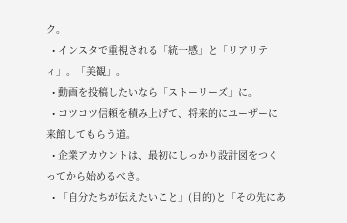ク。
  • インスタで重視される「統一感」と「リアリティ」。「美観」。
  • 動画を投稿したいなら「ストーリーズ」に。
  • コツコツ信頼を積み上げて、将来的にユーザーに来館してもらう道。
  • 企業アカウントは、最初にしっかり設計図をつくってから始めるべき。
  • 「自分たちが伝えたいこと」(目的)と「その先にあ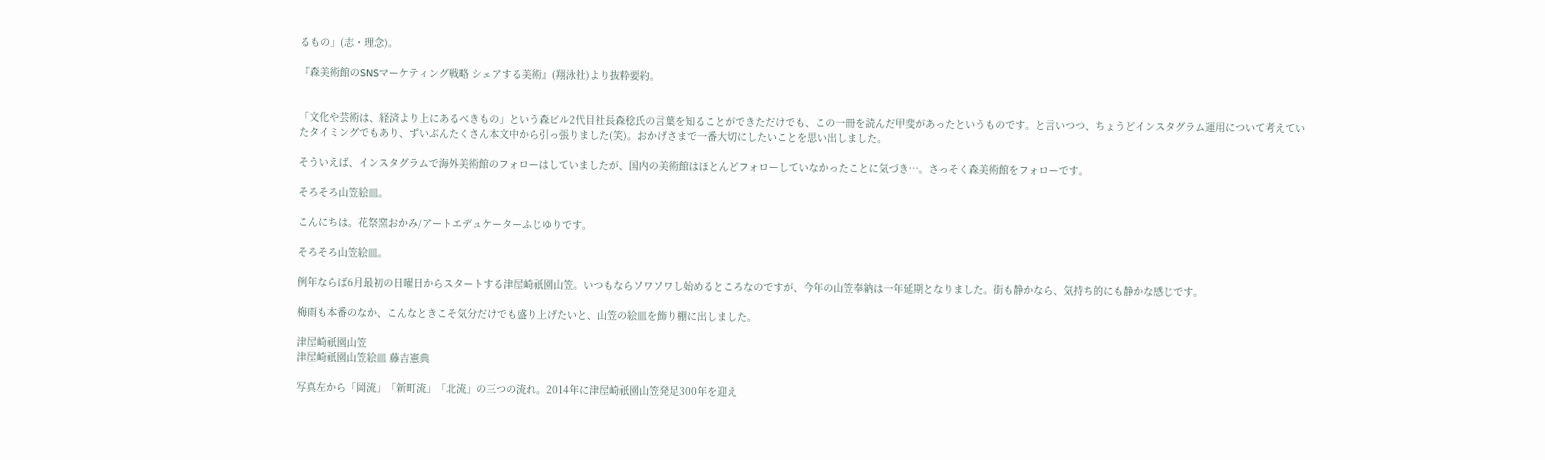るもの」(志・理念)。

『森美術館のSNSマーケティング戦略 シェアする美術』(翔泳社)より抜粋要約。


「文化や芸術は、経済より上にあるべきもの」という森ビル2代目社長森稔氏の言葉を知ることができただけでも、この一冊を読んだ甲斐があったというものです。と言いつつ、ちょうどインスタグラム運用について考えていたタイミングでもあり、ずいぶんたくさん本文中から引っ張りました(笑)。おかげさまで一番大切にしたいことを思い出しました。

そういえば、インスタグラムで海外美術館のフォローはしていましたが、国内の美術館はほとんどフォローしていなかったことに気づき…。さっそく森美術館をフォローです。

そろそろ山笠絵皿。

こんにちは。花祭窯おかみ/アートエデュケーターふじゆりです。

そろそろ山笠絵皿。

例年ならば6月最初の日曜日からスタートする津屋崎祇園山笠。いつもならソワソワし始めるところなのですが、今年の山笠奉納は一年延期となりました。街も静かなら、気持ち的にも静かな感じです。

梅雨も本番のなか、こんなときこそ気分だけでも盛り上げたいと、山笠の絵皿を飾り棚に出しました。

津屋崎祇園山笠
津屋崎祇園山笠絵皿 藤吉憲典

写真左から「岡流」「新町流」「北流」の三つの流れ。2014年に津屋崎祇園山笠発足300年を迎え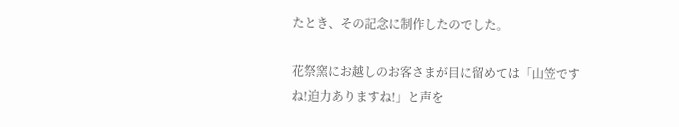たとき、その記念に制作したのでした。

花祭窯にお越しのお客さまが目に留めては「山笠ですね!迫力ありますね!」と声を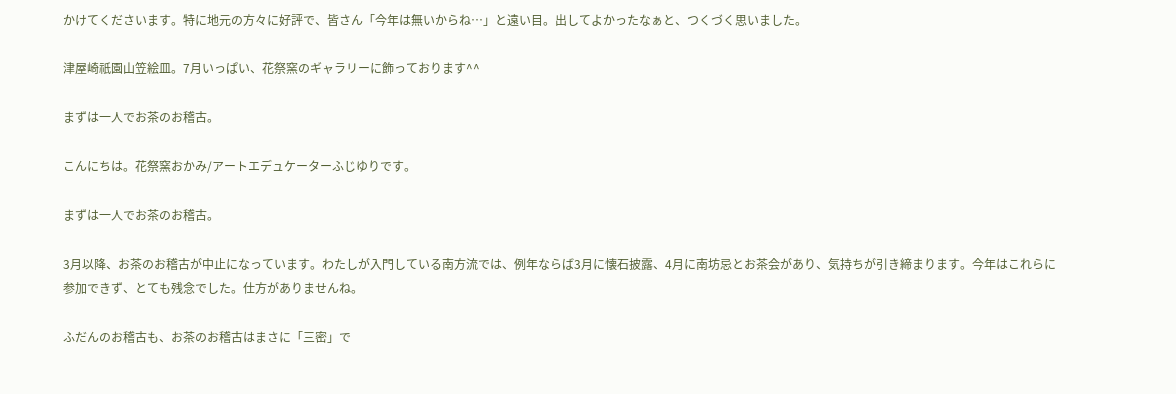かけてくださいます。特に地元の方々に好評で、皆さん「今年は無いからね…」と遠い目。出してよかったなぁと、つくづく思いました。

津屋崎祇園山笠絵皿。7月いっぱい、花祭窯のギャラリーに飾っております^^

まずは一人でお茶のお稽古。

こんにちは。花祭窯おかみ/アートエデュケーターふじゆりです。

まずは一人でお茶のお稽古。

3月以降、お茶のお稽古が中止になっています。わたしが入門している南方流では、例年ならば3月に懐石披露、4月に南坊忌とお茶会があり、気持ちが引き締まります。今年はこれらに参加できず、とても残念でした。仕方がありませんね。

ふだんのお稽古も、お茶のお稽古はまさに「三密」で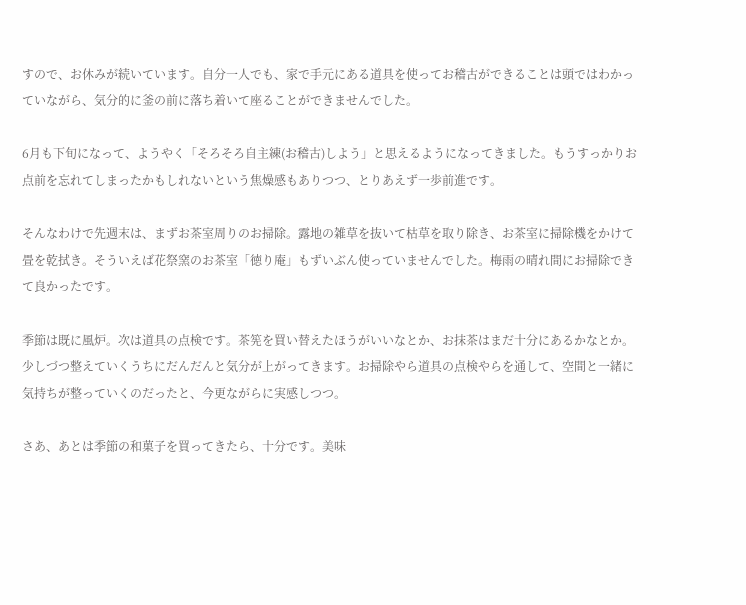すので、お休みが続いています。自分一人でも、家で手元にある道具を使ってお稽古ができることは頭ではわかっていながら、気分的に釜の前に落ち着いて座ることができませんでした。

6月も下旬になって、ようやく「そろそろ自主練(お稽古)しよう」と思えるようになってきました。もうすっかりお点前を忘れてしまったかもしれないという焦燥感もありつつ、とりあえず一歩前進です。

そんなわけで先週末は、まずお茶室周りのお掃除。露地の雑草を抜いて枯草を取り除き、お茶室に掃除機をかけて畳を乾拭き。そういえば花祭窯のお茶室「徳り庵」もずいぶん使っていませんでした。梅雨の晴れ間にお掃除できて良かったです。

季節は既に風炉。次は道具の点検です。茶筅を買い替えたほうがいいなとか、お抹茶はまだ十分にあるかなとか。少しづつ整えていくうちにだんだんと気分が上がってきます。お掃除やら道具の点検やらを通して、空間と一緒に気持ちが整っていくのだったと、今更ながらに実感しつつ。

さあ、あとは季節の和菓子を買ってきたら、十分です。美味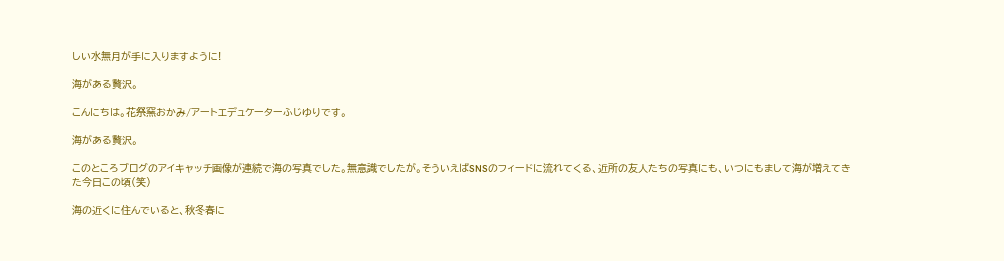しい水無月が手に入りますように!

海がある贅沢。

こんにちは。花祭窯おかみ/アートエデュケーターふじゆりです。

海がある贅沢。

このところブログのアイキャッチ画像が連続で海の写真でした。無意識でしたが。そういえばSNSのフィードに流れてくる、近所の友人たちの写真にも、いつにもまして海が増えてきた今日この頃(笑)

海の近くに住んでいると、秋冬春に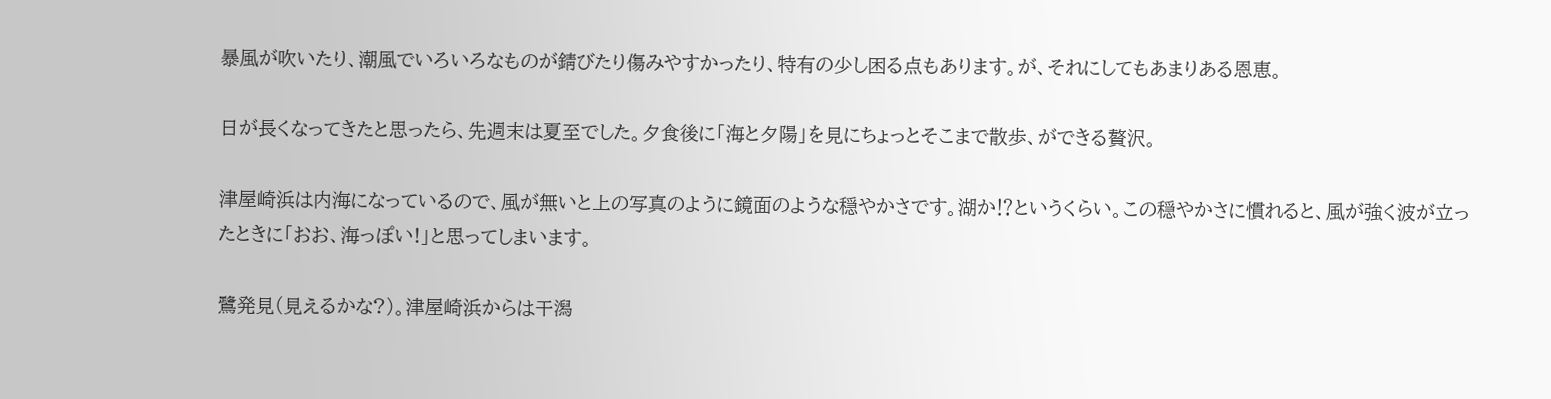暴風が吹いたり、潮風でいろいろなものが錆びたり傷みやすかったり、特有の少し困る点もあります。が、それにしてもあまりある恩恵。

日が長くなってきたと思ったら、先週末は夏至でした。夕食後に「海と夕陽」を見にちょっとそこまで散歩、ができる贅沢。

津屋崎浜は内海になっているので、風が無いと上の写真のように鏡面のような穏やかさです。湖か⁉というくらい。この穏やかさに慣れると、風が強く波が立ったときに「おお、海っぽい!」と思ってしまいます。

鷺発見(見えるかな?)。津屋崎浜からは干潟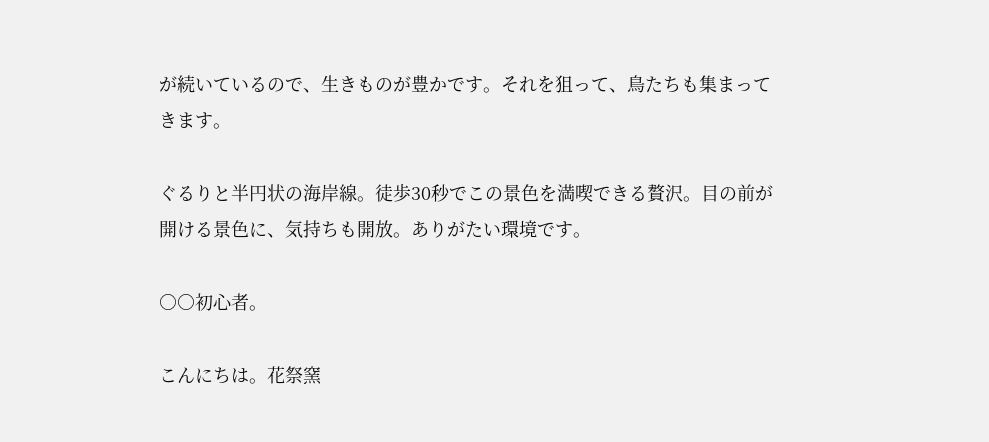が続いているので、生きものが豊かです。それを狙って、鳥たちも集まってきます。

ぐるりと半円状の海岸線。徒歩30秒でこの景色を満喫できる贅沢。目の前が開ける景色に、気持ちも開放。ありがたい環境です。

○○初心者。

こんにちは。花祭窯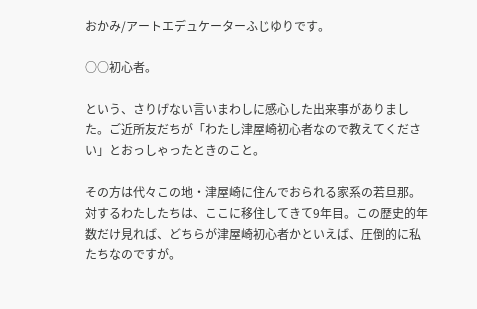おかみ/アートエデュケーターふじゆりです。

○○初心者。

という、さりげない言いまわしに感心した出来事がありました。ご近所友だちが「わたし津屋崎初心者なので教えてください」とおっしゃったときのこと。

その方は代々この地・津屋崎に住んでおられる家系の若旦那。対するわたしたちは、ここに移住してきて9年目。この歴史的年数だけ見れば、どちらが津屋崎初心者かといえば、圧倒的に私たちなのですが。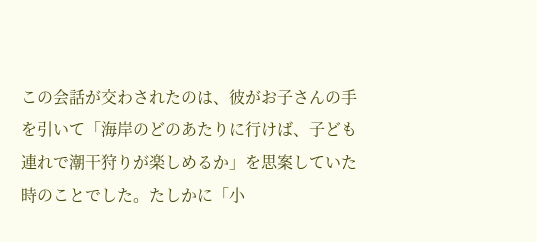この会話が交わされたのは、彼がお子さんの手を引いて「海岸のどのあたりに行けば、子ども連れで潮干狩りが楽しめるか」を思案していた時のことでした。たしかに「小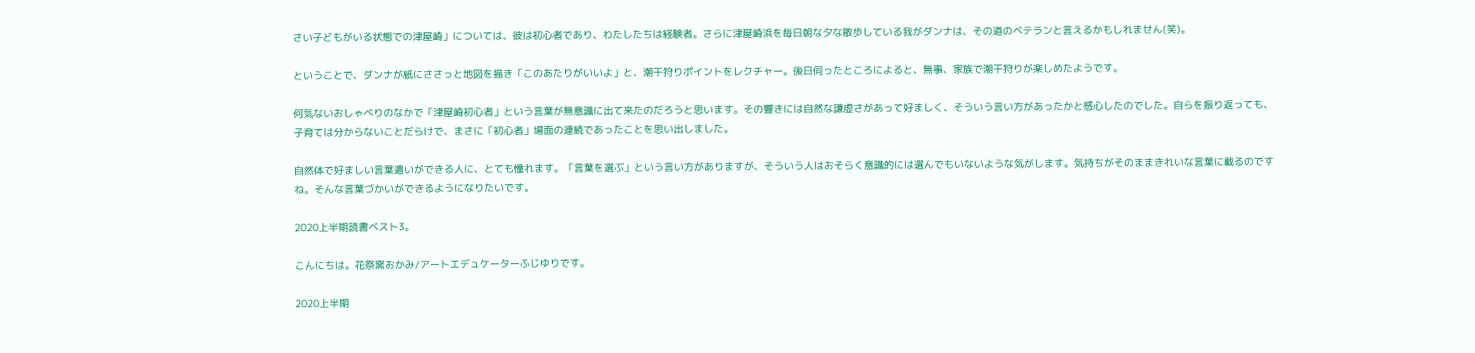さい子どもがいる状態での津屋崎」については、彼は初心者であり、わたしたちは経験者。さらに津屋崎浜を毎日朝な夕な散歩している我がダンナは、その道のベテランと言えるかもしれません(笑)。

ということで、ダンナが紙にささっと地図を描き「このあたりがいいよ」と、潮干狩りポイントをレクチャー。後日伺ったところによると、無事、家族で潮干狩りが楽しめたようです。

何気ないおしゃべりのなかで「津屋崎初心者」という言葉が無意識に出て来たのだろうと思います。その響きには自然な謙虚さがあって好ましく、そういう言い方があったかと感心したのでした。自らを振り返っても、子育ては分からないことだらけで、まさに「初心者」場面の連続であったことを思い出しました。

自然体で好ましい言葉遣いができる人に、とても憧れます。「言葉を選ぶ」という言い方がありますが、そういう人はおそらく意識的には選んでもいないような気がします。気持ちがそのままきれいな言葉に載るのですね。そんな言葉づかいができるようになりたいです。

2020上半期読書ベスト3。

こんにちは。花祭窯おかみ/アートエデュケーターふじゆりです。

2020上半期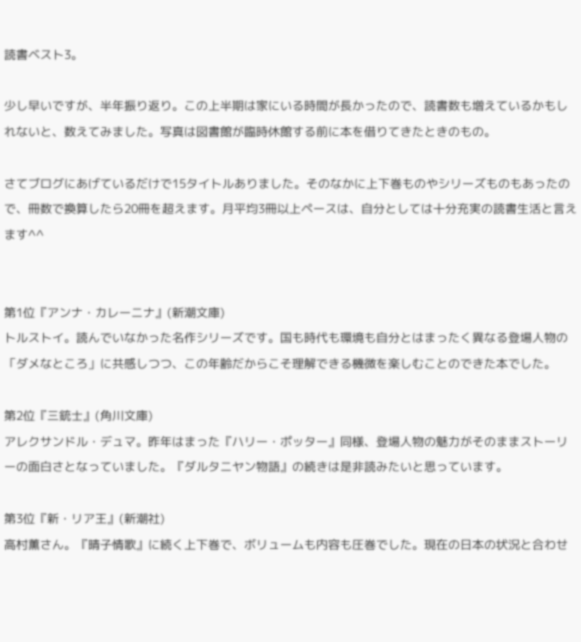読書ベスト3。

少し早いですが、半年振り返り。この上半期は家にいる時間が長かったので、読書数も増えているかもしれないと、数えてみました。写真は図書館が臨時休館する前に本を借りてきたときのもの。

さてブログにあげているだけで15タイトルありました。そのなかに上下巻ものやシリーズものもあったので、冊数で換算したら20冊を超えます。月平均3冊以上ペースは、自分としては十分充実の読書生活と言えます^^


第1位『アンナ・カレーニナ』(新潮文庫)
トルストイ。読んでいなかった名作シリーズです。国も時代も環境も自分とはまったく異なる登場人物の「ダメなところ」に共感しつつ、この年齢だからこそ理解できる機微を楽しむことのできた本でした。

第2位『三銃士』(角川文庫)
アレクサンドル・デュマ。昨年はまった『ハリー・ポッター』同様、登場人物の魅力がそのままストーリーの面白さとなっていました。『ダルタニヤン物語』の続きは是非読みたいと思っています。

第3位『新・リア王』(新潮社)
高村薫さん。『晴子情歌』に続く上下巻で、ボリュームも内容も圧巻でした。現在の日本の状況と合わせ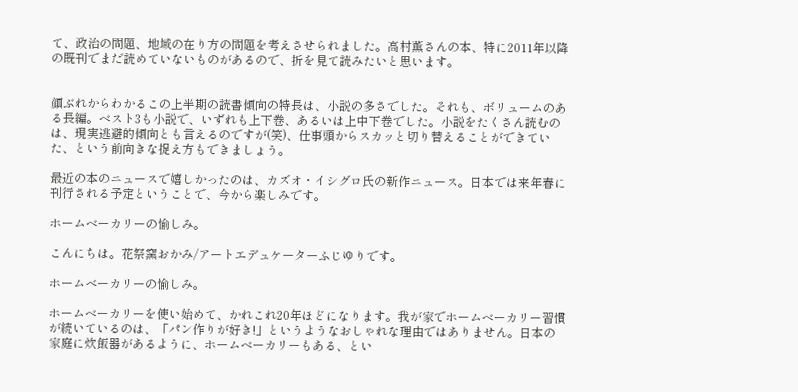て、政治の問題、地域の在り方の問題を考えさせられました。高村薫さんの本、特に2011年以降の既刊でまだ読めていないものがあるので、折を見て読みたいと思います。


顔ぶれからわかるこの上半期の読書傾向の特長は、小説の多さでした。それも、ボリュームのある長編。ベスト3も小説で、いずれも上下巻、あるいは上中下巻でした。小説をたくさん読むのは、現実逃避的傾向とも言えるのですが(笑)、仕事頭からスカッと切り替えることができていた、という前向きな捉え方もできましょう。

最近の本のニュースで嬉しかったのは、カズオ・イシグロ氏の新作ニュース。日本では来年春に刊行される予定ということで、今から楽しみです。

ホームベーカリーの愉しみ。

こんにちは。花祭窯おかみ/アートエデュケーターふじゆりです。

ホームべーカリーの愉しみ。

ホームベーカリーを使い始めて、かれこれ20年ほどになります。我が家でホームベーカリー習慣が続いているのは、「パン作りが好き!」というようなおしゃれな理由ではありません。日本の家庭に炊飯器があるように、ホームベーカリーもある、とい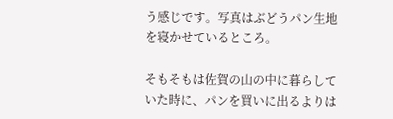う感じです。写真はぶどうパン生地を寝かせているところ。

そもそもは佐賀の山の中に暮らしていた時に、パンを買いに出るよりは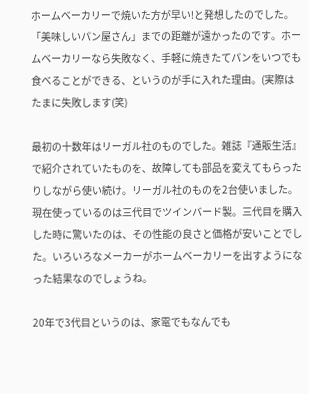ホームベーカリーで焼いた方が早い!と発想したのでした。「美味しいパン屋さん」までの距離が遠かったのです。ホームベーカリーなら失敗なく、手軽に焼きたてパンをいつでも食べることができる、というのが手に入れた理由。(実際はたまに失敗します(笑)

最初の十数年はリーガル社のものでした。雑誌『通販生活』で紹介されていたものを、故障しても部品を変えてもらったりしながら使い続け。リーガル社のものを2台使いました。現在使っているのは三代目でツインバード製。三代目を購入した時に驚いたのは、その性能の良さと価格が安いことでした。いろいろなメーカーがホームベーカリーを出すようになった結果なのでしょうね。

20年で3代目というのは、家電でもなんでも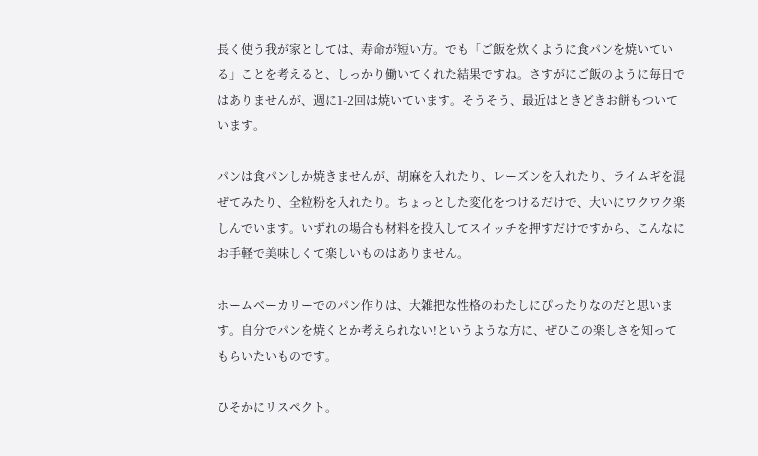長く使う我が家としては、寿命が短い方。でも「ご飯を炊くように食パンを焼いている」ことを考えると、しっかり働いてくれた結果ですね。さすがにご飯のように毎日ではありませんが、週に1-2回は焼いています。そうそう、最近はときどきお餅もついています。

パンは食パンしか焼きませんが、胡麻を入れたり、レーズンを入れたり、ライムギを混ぜてみたり、全粒粉を入れたり。ちょっとした変化をつけるだけで、大いにワクワク楽しんでいます。いずれの場合も材料を投入してスイッチを押すだけですから、こんなにお手軽で美味しくて楽しいものはありません。

ホームベーカリーでのパン作りは、大雑把な性格のわたしにぴったりなのだと思います。自分でパンを焼くとか考えられない!というような方に、ぜひこの楽しさを知ってもらいたいものです。

ひそかにリスペクト。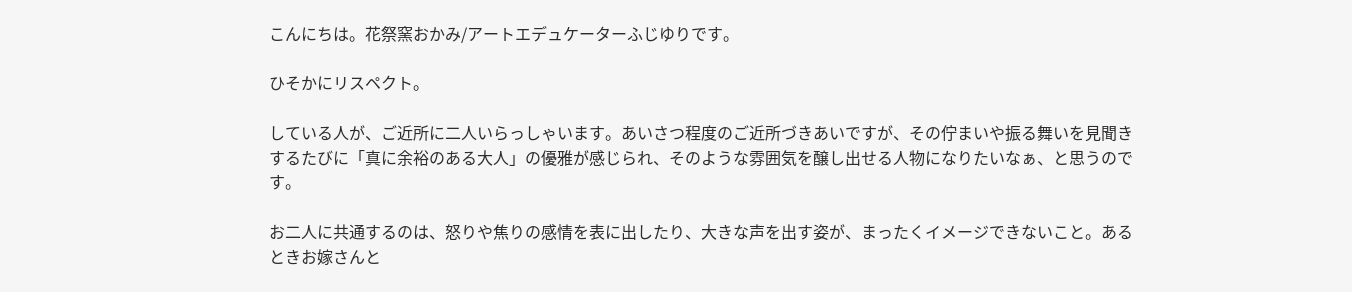こんにちは。花祭窯おかみ/アートエデュケーターふじゆりです。

ひそかにリスペクト。

している人が、ご近所に二人いらっしゃいます。あいさつ程度のご近所づきあいですが、その佇まいや振る舞いを見聞きするたびに「真に余裕のある大人」の優雅が感じられ、そのような雰囲気を醸し出せる人物になりたいなぁ、と思うのです。

お二人に共通するのは、怒りや焦りの感情を表に出したり、大きな声を出す姿が、まったくイメージできないこと。あるときお嫁さんと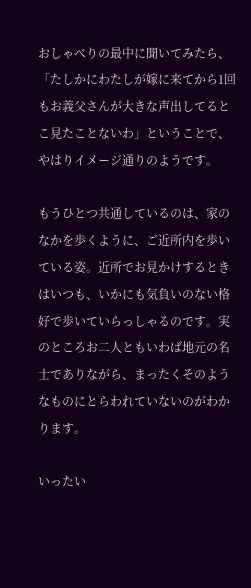おしゃべりの最中に聞いてみたら、「たしかにわたしが嫁に来てから1回もお義父さんが大きな声出してるとこ見たことないわ」ということで、やはりイメージ通りのようです。

もうひとつ共通しているのは、家のなかを歩くように、ご近所内を歩いている姿。近所でお見かけするときはいつも、いかにも気負いのない格好で歩いていらっしゃるのです。実のところお二人ともいわば地元の名士でありながら、まったくそのようなものにとらわれていないのがわかります。

いったい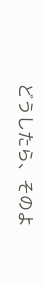どうしたら、そのよ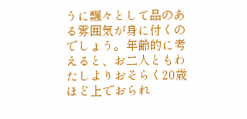うに飄々として品のある雰囲気が身に付くのでしょう。年齢的に考えると、お二人ともわたしよりおそらく20歳ほど上でおられ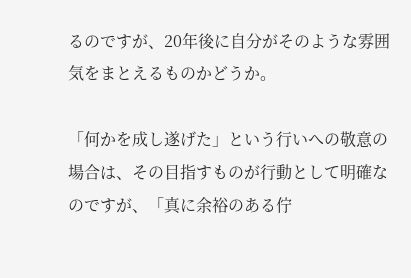るのですが、20年後に自分がそのような雰囲気をまとえるものかどうか。

「何かを成し遂げた」という行いへの敬意の場合は、その目指すものが行動として明確なのですが、「真に余裕のある佇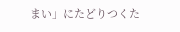まい」にたどりつくた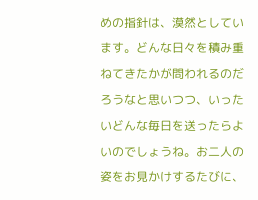めの指針は、漠然としています。どんな日々を積み重ねてきたかが問われるのだろうなと思いつつ、いったいどんな毎日を送ったらよいのでしょうね。お二人の姿をお見かけするたびに、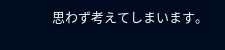思わず考えてしまいます。